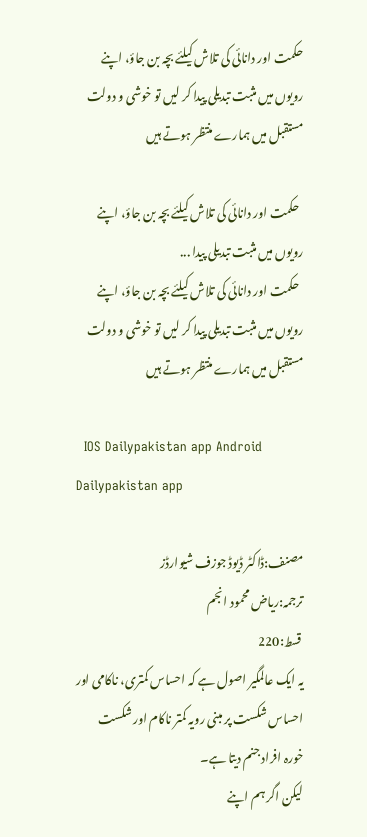حکمت اور دانائی کی تلاش کیلئے بچہ بن جاؤ، اپنے رویوں میں مثبت تبدیلی پیدا کر لیں تو خوشی و دولت مستقبل میں ہمارے منتظر ہوتے ہیں

  حکمت اور دانائی کی تلاش کیلئے بچہ بن جاؤ، اپنے رویوں میں مثبت تبدیلی پیدا ...
  حکمت اور دانائی کی تلاش کیلئے بچہ بن جاؤ، اپنے رویوں میں مثبت تبدیلی پیدا کر لیں تو خوشی و دولت مستقبل میں ہمارے منتظر ہوتے ہیں

  IOS Dailypakistan app Android Dailypakistan app

مصنف:ڈاکٹر ڈیوڈ جوزف شیوارڈز
ترجمہ:ریاض محمود انجم
 قسط:220
یہ ایک عالمگیر اصول ہے کہ احساس کمتری، ناکامی اور احساس شکست پر مبنی رویہ کمتر ناکام اور شکست خورہ افراد جنم دیتا ہے۔
لیکن اگر ہم اپنے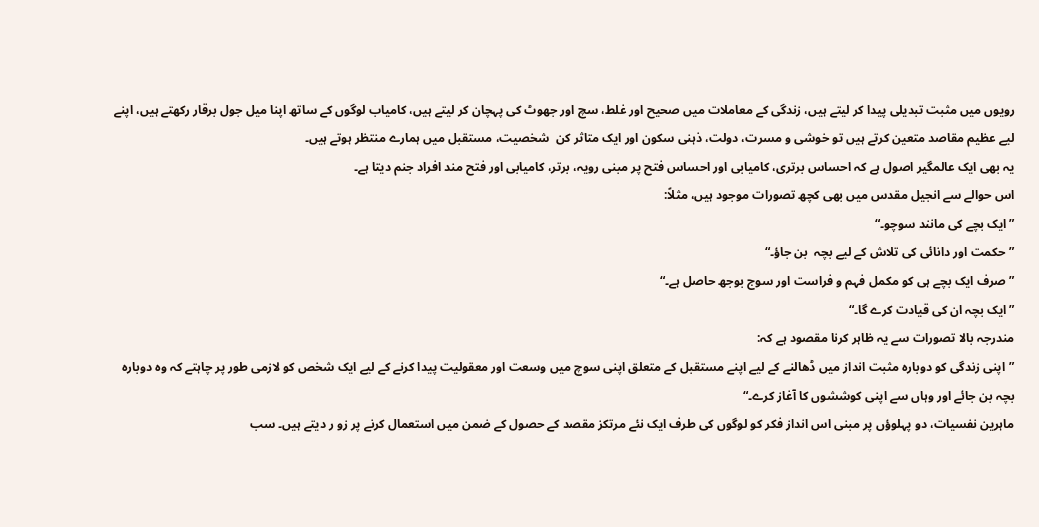رویوں میں مثبت تبدیلی پیدا کر لیتے ہیں، زندگی کے معاملات میں صحیح اور غلط، سچ اور جھوٹ کی پہچان کر لیتے ہیں، کامیاب لوگوں کے ساتھ اپنا میل جول برقار رکھتے ہیں، اپنے لیے عظیم مقاصد متعین کرتے ہیں تو خوشی و مسرت، دولت، ذہنی سکون اور ایک متاثر کن  شخصیت، مستقبل میں ہمارے منتظر ہوتے ہیں۔
یہ بھی ایک عالمگیر اصول ہے کہ احساس برتری، کامیابی اور احساس فتح پر مبنی رویہ، برتر، کامیابی اور فتح مند افراد جنم دیتا ہے۔
اس حوالے سے انجیل مقدس میں بھی کچھ تصورات موجود ہیں، مثلاً:
”ایک بچے کی مانند سوچو۔“
”حکمت اور دانائی کی تلاش کے لیے بچہ  بن جاؤ۔“
”صرف ایک بچے ہی کو مکمل فہم و فراست اور سوج بوجھ حاصل ہے۔“
”ایک بچہ ان کی قیادت کرے گا۔“
مندرجہ بالا تصورات سے یہ ظاہر کرنا مقصود ہے کہ:
”اپنی زندگی کو دوبارہ مثبت انداز میں ڈھالنے کے لیے اپنے مستقبل کے متعلق اپنی سوچ میں وسعت اور معقولیت پیدا کرنے کے لیے ایک شخص کو لازمی طور پر چاہتے کہ وہ دوبارہ بچہ بن جائے اور وہاں سے اپنی کوششوں کا آغاز کرے۔“
ماہرین نفسیات، دو پہلوؤں پر مبنی اس انداز فکر کو لوگوں کی طرف ایک نئے مرتکز مقصد کے حصول کے ضمن میں استعمال کرنے پر زو ر دیتے ہیں۔ سب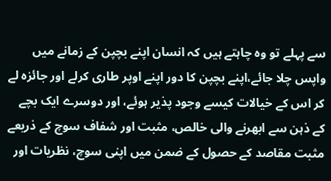سے پہلے تو وہ چاہتے ہیں کہ انسان اپنے بچپن کے زمانے میں واپس چلا جائے،اپنے بچپن کا دور اپنے اوپر طاری کرلے اور جائزہ لے کر اس کے خیالات کیسے وجود پذیر ہوئے، اور دوسرے ایک بچے کے ذہن سے ابھرنے والی خالص، مثبت اور شفاف سوچ کے ذریعے مثبت مقاصد کے حصول کے ضمن میں اپنی سوچ، نظریات اور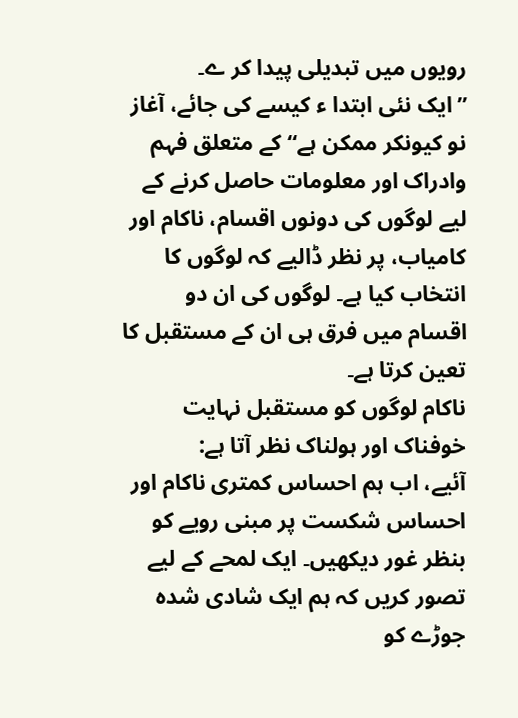رویوں میں تبدیلی پیدا کر ے۔
”ایک نئی ابتدا ء کیسے کی جائے، آغاز نو کیونکر ممکن ہے“ کے متعلق فہم وادراک اور معلومات حاصل کرنے کے لیے لوگوں کی دونوں اقسام، ناکام اور کامیاب، پر نظر ڈالیے کہ لوگوں کا انتخاب کیا ہے۔ لوگوں کی ان دو اقسام میں فرق ہی ان کے مستقبل کا تعین کرتا ہے۔
ناکام لوگوں کو مستقبل نہایت خوفناک اور ہولناک نظر آتا ہے:
آئیے، اب ہم احساس کمتری ناکام اور احساس شکست پر مبنی رویے کو بنظر غور دیکھیں۔ ایک لمحے کے لیے تصور کریں کہ ہم ایک شادی شدہ جوڑے کو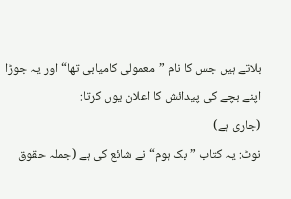بلاتے ہیں جس کا نام ”معمولی کامیابی تھا“ اور یہ جوڑا اپنے بچے کی پیدائش کا اعلان یوں کرتا:
(جاری ہے)
نوٹ: یہ کتاب ”بک ہوم“ نے شائع کی ہے (جملہ حقوق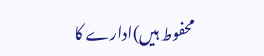محفوط ہیں)ادارے کا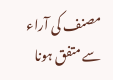مصنف کی آراء سے متفق ہونا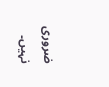ضروری نہیں۔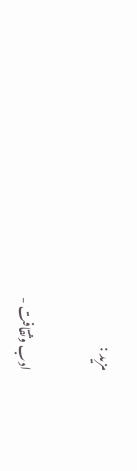مزید :

ادب وثقافت -